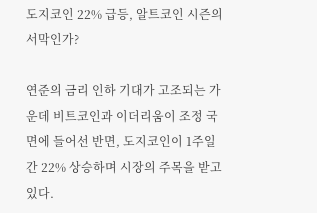도지코인 22% 급등, 알트코인 시즌의 서막인가?

연준의 금리 인하 기대가 고조되는 가운데 비트코인과 이더리움이 조정 국면에 들어선 반면, 도지코인이 1주일간 22% 상승하며 시장의 주목을 받고 있다.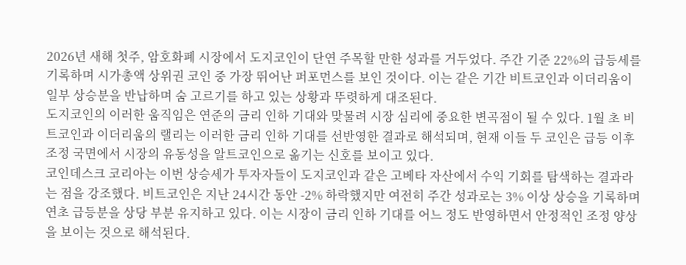2026년 새해 첫주, 암호화폐 시장에서 도지코인이 단연 주목할 만한 성과를 거두었다. 주간 기준 22%의 급등세를 기록하며 시가총액 상위권 코인 중 가장 뛰어난 퍼포먼스를 보인 것이다. 이는 같은 기간 비트코인과 이더리움이 일부 상승분을 반납하며 숨 고르기를 하고 있는 상황과 뚜렷하게 대조된다.
도지코인의 이러한 움직임은 연준의 금리 인하 기대와 맞물려 시장 심리에 중요한 변곡점이 될 수 있다. 1월 초 비트코인과 이더리움의 랠리는 이러한 금리 인하 기대를 선반영한 결과로 해석되며, 현재 이들 두 코인은 급등 이후 조정 국면에서 시장의 유동성을 알트코인으로 옮기는 신호를 보이고 있다.
코인데스크 코리아는 이번 상승세가 투자자들이 도지코인과 같은 고베타 자산에서 수익 기회를 탐색하는 결과라는 점을 강조했다. 비트코인은 지난 24시간 동안 -2% 하락했지만 여전히 주간 성과로는 3% 이상 상승을 기록하며 연초 급등분을 상당 부분 유지하고 있다. 이는 시장이 금리 인하 기대를 어느 정도 반영하면서 안정적인 조정 양상을 보이는 것으로 해석된다.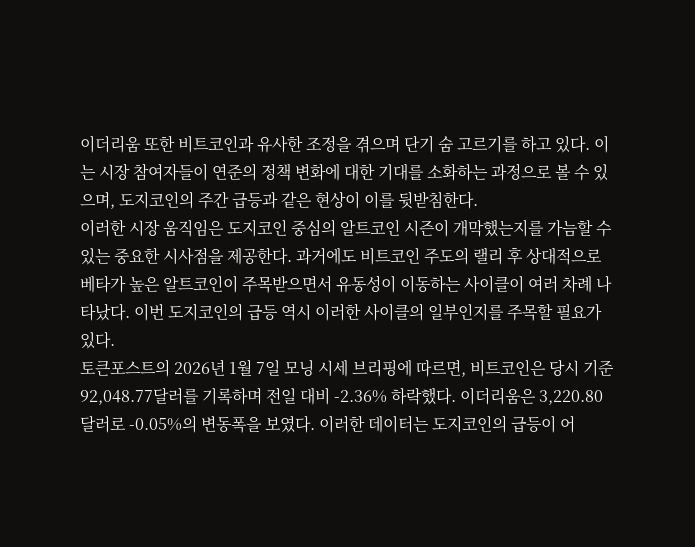이더리움 또한 비트코인과 유사한 조정을 겪으며 단기 숨 고르기를 하고 있다. 이는 시장 참여자들이 연준의 정책 변화에 대한 기대를 소화하는 과정으로 볼 수 있으며, 도지코인의 주간 급등과 같은 현상이 이를 뒷받침한다.
이러한 시장 움직임은 도지코인 중심의 알트코인 시즌이 개막했는지를 가늠할 수 있는 중요한 시사점을 제공한다. 과거에도 비트코인 주도의 랠리 후 상대적으로 베타가 높은 알트코인이 주목받으면서 유동성이 이동하는 사이클이 여러 차례 나타났다. 이번 도지코인의 급등 역시 이러한 사이클의 일부인지를 주목할 필요가 있다.
토큰포스트의 2026년 1월 7일 모닝 시세 브리핑에 따르면, 비트코인은 당시 기준 92,048.77달러를 기록하며 전일 대비 -2.36% 하락했다. 이더리움은 3,220.80달러로 -0.05%의 변동폭을 보였다. 이러한 데이터는 도지코인의 급등이 어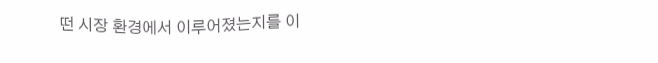떤 시장 환경에서 이루어졌는지를 이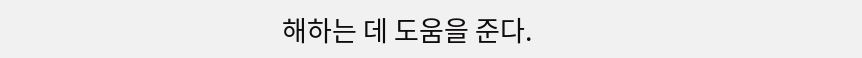해하는 데 도움을 준다.